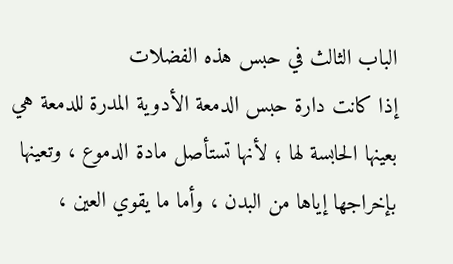الباب الثالث في حبس هذه الفضلات
إذا كانت دارة حبس الدمعة الأدوية المدرة للدمعة هي بعينها الحابسة لها ؛ لأنها تستأصل مادة الدموع ، وتعينها بإخراجها إياها من البدن ، وأما ما يقوي العين ،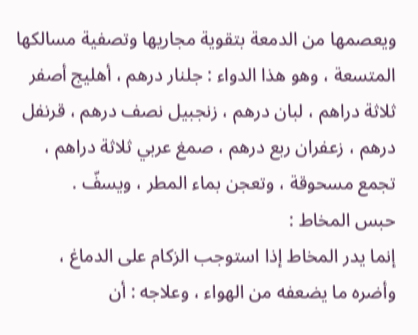ويعصمها من الدمعة بتقوية مجاريها وتصفية مسالكها المتسعة ، وهو هذا الدواء : جلنار درهم ، أهليج أصفر ثلاثة دراهم ، لبان درهم ، زنجبيل نصف درهم ، قرنفل درهم ، زعفران ربع درهم ، صمغ عربي ثلاثة دراهم ، تجمع مسحوقة ، وتعجن بماء المطر ، ويسفّ .
حبس المخاط :
إنما يدر المخاط إذا استوجب الزكام على الدماغ ، وأضره ما يضعفه من الهواء ، وعلاجه : أن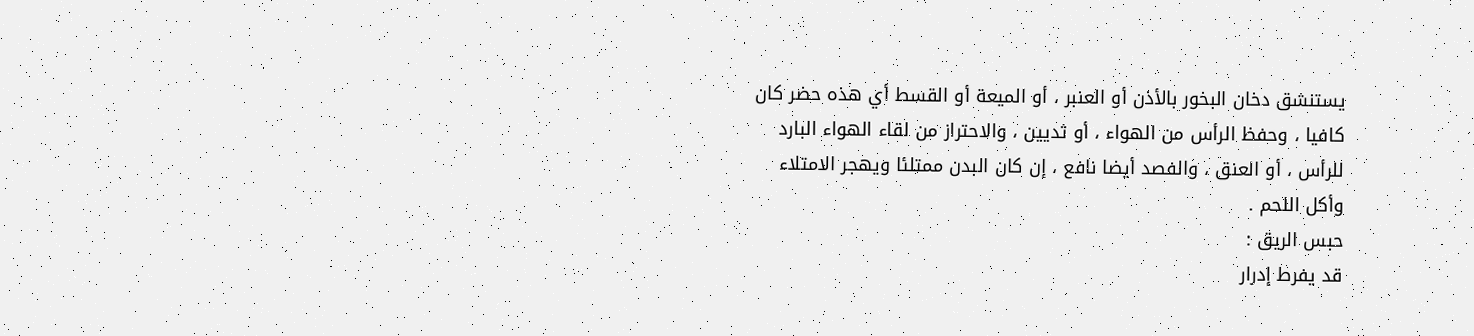يستنشق دخان البخور بالأذن أو العنبر ، أو الميعة أو القسط أي هذه حضر كان كافيا ، وحفظ الرأس من الهواء ، أو ثديين ، والاحتراز من لقاء الهواء البارد للرأس ، أو العنق ، والفصد أيضا نافع ، إن كان البدن ممتلئا ويهجر الامتلاء وأكل اللحم .
حبس الريق :
قد يفرط إدرار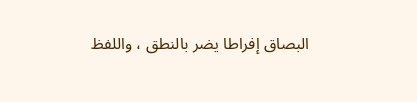البصاق إفراطا يضر بالنطق ، واللفظ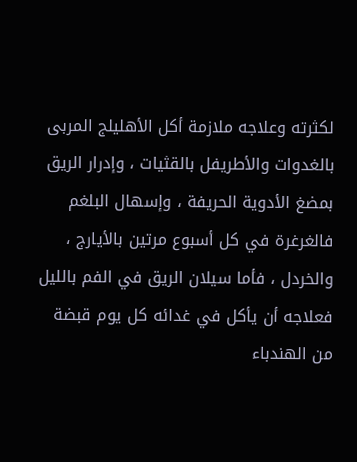لكثرته وعلاجه ملازمة أكل الأهليلج المربى بالغدوات والأطريفل بالقثيات ، وإدرار الريق بمضغ الأدوية الحريفة ، وإسهال البلغم فالغرغرة في كل أسبوع مرتين بالأيارج ، والخردل ، فأما سيلان الريق في الفم بالليل فعلاجه أن يأكل في غدائه كل يوم قبضة من الهندباء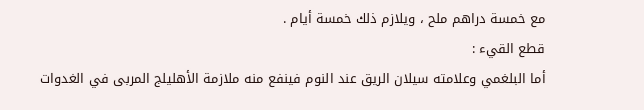مع خمسة دراهم ملح ، ويلازم ذلك خمسة أيام .
قطع القيء :
أما البلغمي وعلامته سيلان الريق عند النوم فينفع منه ملازمة الأهليلج المربى في الغدوات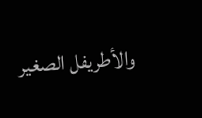والأطريفل الصغير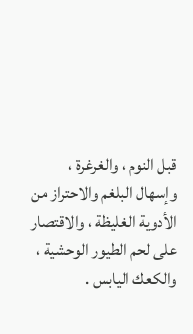قبل النوم ، والغرغرة ، وإسهال البلغم والاحتراز من الأدوية الغليظة ، والاقتصار على لحم الطيور الوحشية ، والكعك اليابس .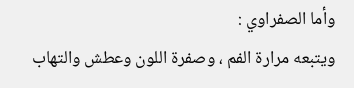وأما الصفراوي :
ويتبعه مرارة الفم ، وصفرة اللون وعطش والتهاب